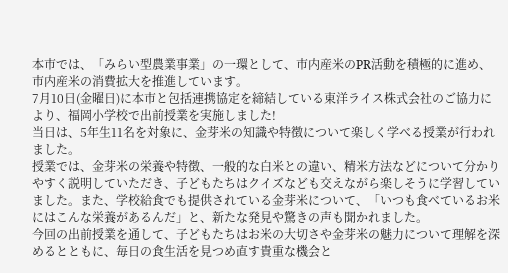本市では、「みらい型農業事業」の一環として、市内産米のPR活動を積極的に進め、市内産米の消費拡大を推進しています。
7月10日(金曜日)に本市と包括連携協定を締結している東洋ライス株式会社のご協力により、福岡小学校で出前授業を実施しました!
当日は、5年生11名を対象に、金芽米の知識や特徴について楽しく学べる授業が行われました。
授業では、金芽米の栄養や特徴、一般的な白米との違い、精米方法などについて分かりやすく説明していただき、子どもたちはクイズなども交えながら楽しそうに学習していました。また、学校給食でも提供されている金芽米について、「いつも食べているお米にはこんな栄養があるんだ」と、新たな発見や驚きの声も聞かれました。
今回の出前授業を通して、子どもたちはお米の大切さや金芽米の魅力について理解を深めるとともに、毎日の食生活を見つめ直す貴重な機会と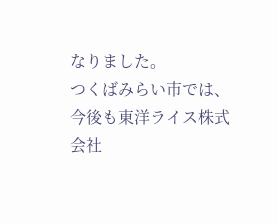なりました。
つくばみらい市では、今後も東洋ライス株式会社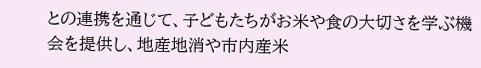との連携を通じて、子どもたちがお米や食の大切さを学ぶ機会を提供し、地産地消や市内産米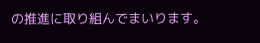の推進に取り組んでまいります。